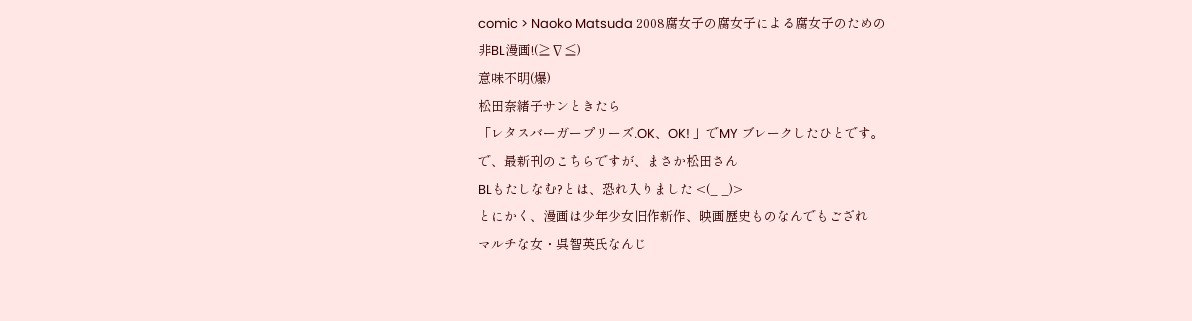comic > Naoko Matsuda 2008腐女子の腐女子による腐女子のための
非BL漫画!(≧∇≦)
意味不明(爆)
松田奈緒子サンときたら
「レタスバーガープリーズ.OK、OK! 」でMY ブレークしたひとです。
で、最新刊のこちらですが、まさか松田さん
BLもたしなむ?とは、恐れ入りました <(_ _)>
とにかく、漫画は少年少女旧作新作、映画歴史ものなんでもござれ
マルチな女・呉智英氏なんじ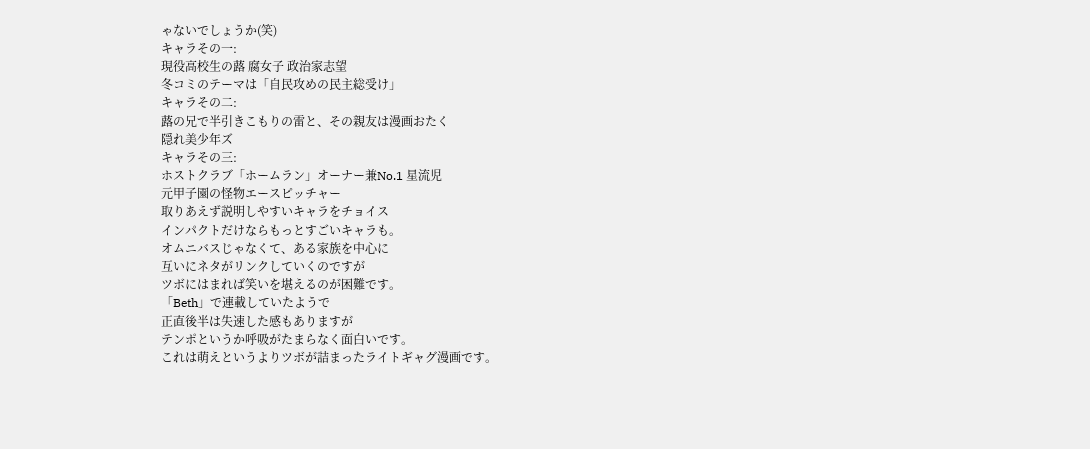ゃないでしょうか(笑)
キャラその一:
現役高校生の蕗 腐女子 政治家志望
冬コミのテーマは「自民攻めの民主総受け」
キャラその二:
蕗の兄で半引きこもりの雷と、その親友は漫画おたく
隠れ美少年ズ
キャラその三:
ホストクラブ「ホームラン」オーナー兼No.1 星流児
元甲子園の怪物エースピッチャー
取りあえず説明しやすいキャラをチョイス
インパクトだけならもっとすごいキャラも。
オムニバスじゃなくて、ある家族を中心に
互いにネタがリンクしていくのですが
ツボにはまれば笑いを堪えるのが困難です。
「Beth」で連載していたようで
正直後半は失速した感もありますが
テンポというか呼吸がたまらなく面白いです。
これは萌えというよりツボが詰まったライトギャグ漫画です。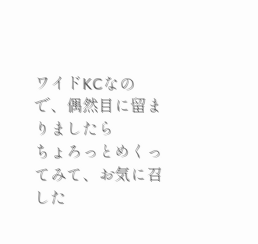ワイドKCなので、偶然目に留まりましたら
ちょろっとめくってみて、お気に召した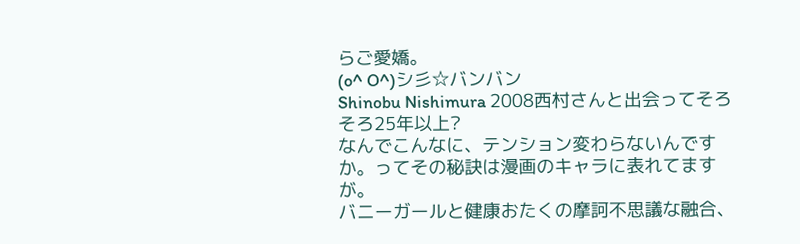らご愛嬌。
(o^ O^)シ彡☆バンバン
Shinobu Nishimura 2008西村さんと出会ってそろそろ25年以上?
なんでこんなに、テンション変わらないんですか。ってその秘訣は漫画のキャラに表れてますが。
バニーガールと健康おたくの摩訶不思議な融合、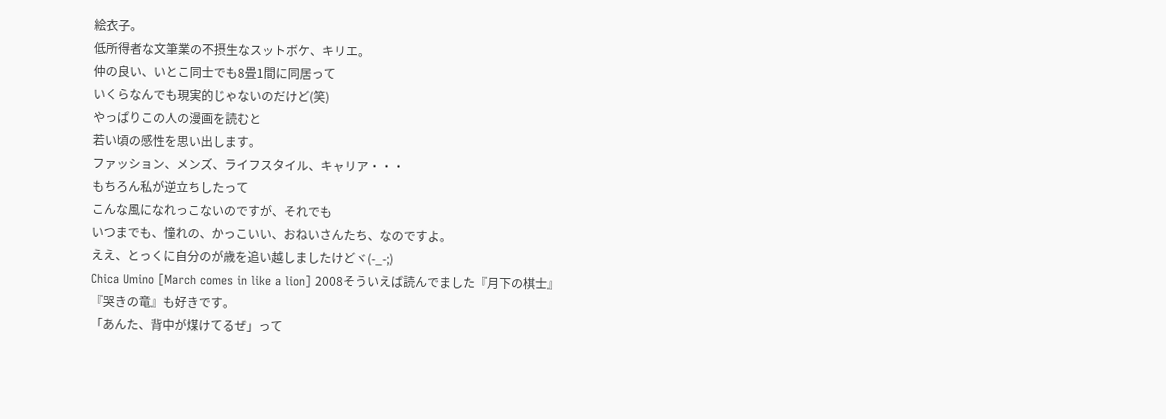絵衣子。
低所得者な文筆業の不摂生なスットボケ、キリエ。
仲の良い、いとこ同士でも8畳1間に同居って
いくらなんでも現実的じゃないのだけど(笑)
やっぱりこの人の漫画を読むと
若い頃の感性を思い出します。
ファッション、メンズ、ライフスタイル、キャリア・・・
もちろん私が逆立ちしたって
こんな風になれっこないのですが、それでも
いつまでも、憧れの、かっこいい、おねいさんたち、なのですよ。
ええ、とっくに自分のが歳を追い越しましたけどヾ(-_-;)
Chica Umino [March comes in like a lion] 2008そういえば読んでました『月下の棋士』
『哭きの竜』も好きです。
「あんた、背中が煤けてるぜ」って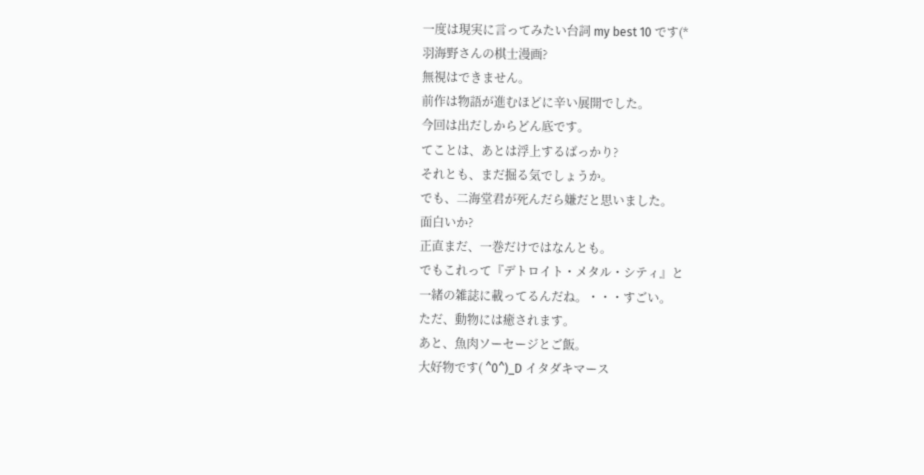一度は現実に言ってみたい台詞 my best 10 です(*
羽海野さんの棋士漫画?
無視はできません。
前作は物語が進むほどに辛い展開でした。
今回は出だしからどん底です。
てことは、あとは浮上するばっかり?
それとも、まだ掘る気でしょうか。
でも、二海堂君が死んだら嫌だと思いました。
面白いか?
正直まだ、一巻だけではなんとも。
でもこれって『デトロイト・メタル・シティ』と
一緒の雑誌に載ってるんだね。・・・すごい。
ただ、動物には癒されます。
あと、魚肉ソーセージとご飯。
大好物です( ^0^)_D イタダキマース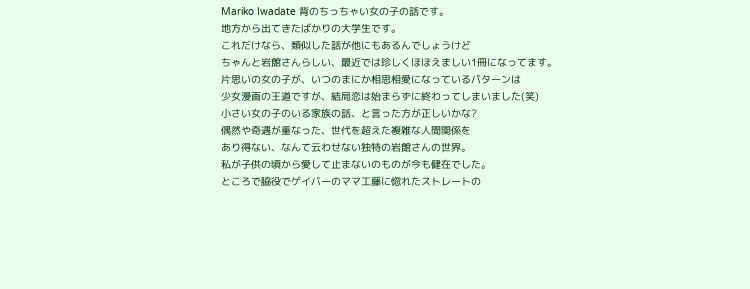Mariko Iwadate 背のちっちゃい女の子の話です。
地方から出てきたばかりの大学生です。
これだけなら、類似した話が他にもあるんでしょうけど
ちゃんと岩館さんらしい、最近では珍しくほほえましい1冊になってます。
片思いの女の子が、いつのまにか相思相愛になっているパターンは
少女漫画の王道ですが、結局恋は始まらずに終わってしまいました(笑)
小さい女の子のいる家族の話、と言った方が正しいかな?
偶然や奇遇が重なった、世代を超えた複雑な人間関係を
あり得ない、なんて云わせない独特の岩館さんの世界。
私が子供の頃から愛して止まないのものが今も健在でした。
ところで脇役でゲイバーのママ工藤に惚れたストレートの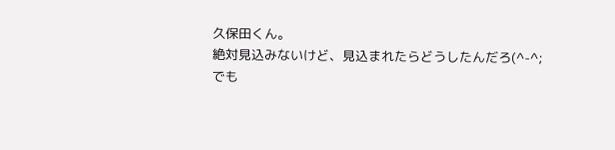久保田くん。
絶対見込みないけど、見込まれたらどうしたんだろ(^-^;
でも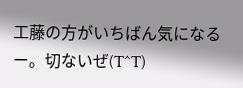工藤の方がいちばん気になるー。切ないぜ(T^T)